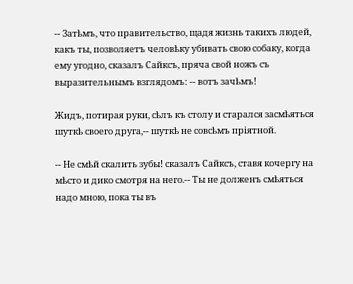-- Затѣмъ, что правительство, щадя жизнь такихъ людей, какъ ты, позволяетъ человѣку убивать свою собаку, когда ему угодно, сказалъ Сайксъ, пряча свой ножъ съ выразительнымъ взглядомъ: -- вотъ зачѣмъ!

Жидъ, потирая руки, сѣлъ къ столу и старался засмѣяться шуткѣ своего друга,-- шуткѣ не совсѣмъ пріятной.

-- Не смѣй скалить зубы! сказалъ Сайксъ, ставя кочергу на мѣсто и дико смотря на него.-- Ты не долженъ смѣяться надо мною, пока ты въ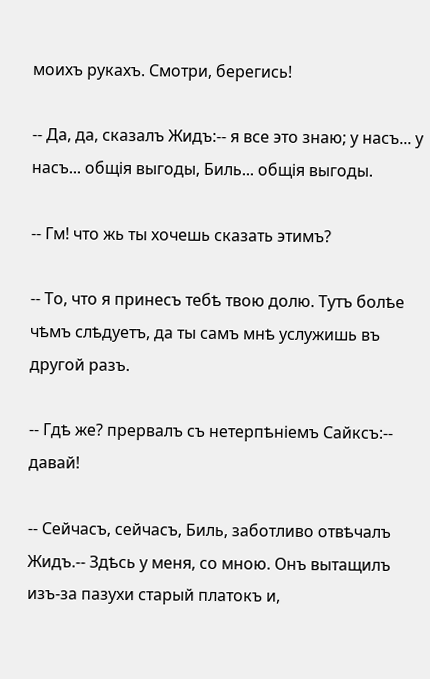моихъ рукахъ. Смотри, берегись!

-- Да, да, сказалъ Жидъ:-- я все это знаю; у насъ... у насъ... общія выгоды, Биль... общія выгоды.

-- Гм! что жь ты хочешь сказать этимъ?

-- То, что я принесъ тебѣ твою долю. Тутъ болѣе чѣмъ слѣдуетъ, да ты самъ мнѣ услужишь въ другой разъ.

-- Гдѣ же? прервалъ съ нетерпѣніемъ Сайксъ:-- давай!

-- Сейчасъ, сейчасъ, Биль, заботливо отвѣчалъ Жидъ.-- Здѣсь у меня, со мною. Онъ вытащилъ изъ-за пазухи старый платокъ и,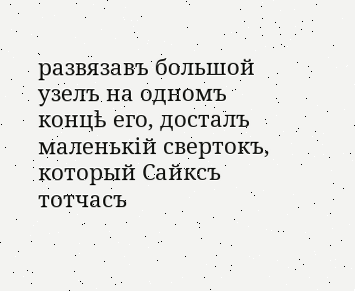развязавъ большой узелъ на одномъ концѣ его, досталъ маленькій свертокъ, который Сайксъ тотчасъ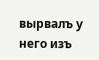вырвалъ у него изъ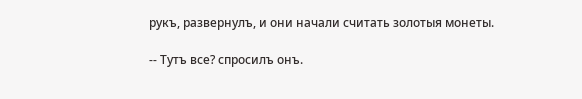рукъ, развернулъ, и они начали считать золотыя монеты.

-- Тутъ все? спросилъ онъ.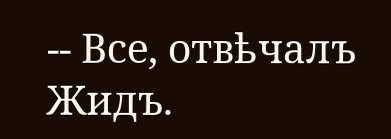-- Все, отвѣчалъ Жидъ.